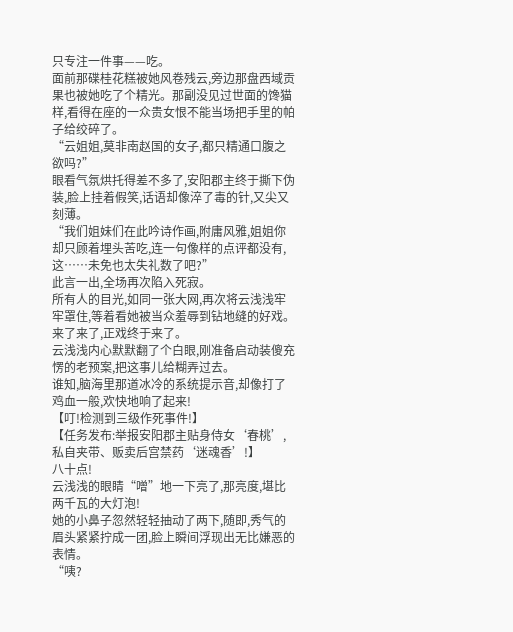只专注一件事——吃。
面前那碟桂花糕被她风卷残云,旁边那盘西域贡果也被她吃了个精光。那副没见过世面的馋猫样,看得在座的一众贵女恨不能当场把手里的帕子给绞碎了。
“云姐姐,莫非南赵国的女子,都只精通口腹之欲吗?”
眼看气氛烘托得差不多了,安阳郡主终于撕下伪装,脸上挂着假笑,话语却像淬了毒的针,又尖又刻薄。
“我们姐妹们在此吟诗作画,附庸风雅,姐姐你却只顾着埋头苦吃,连一句像样的点评都没有,这……未免也太失礼数了吧?”
此言一出,全场再次陷入死寂。
所有人的目光,如同一张大网,再次将云浅浅牢牢罩住,等着看她被当众羞辱到钻地缝的好戏。
来了来了,正戏终于来了。
云浅浅内心默默翻了个白眼,刚准备启动装傻充愣的老预案,把这事儿给糊弄过去。
谁知,脑海里那道冰冷的系统提示音,却像打了鸡血一般,欢快地响了起来!
【叮!检测到三级作死事件!】
【任务发布:举报安阳郡主贴身侍女‘春桃’,私自夹带、贩卖后宫禁药‘迷魂香’!】
八十点!
云浅浅的眼睛“噌”地一下亮了,那亮度,堪比两千瓦的大灯泡!
她的小鼻子忽然轻轻抽动了两下,随即,秀气的眉头紧紧拧成一团,脸上瞬间浮现出无比嫌恶的表情。
“咦?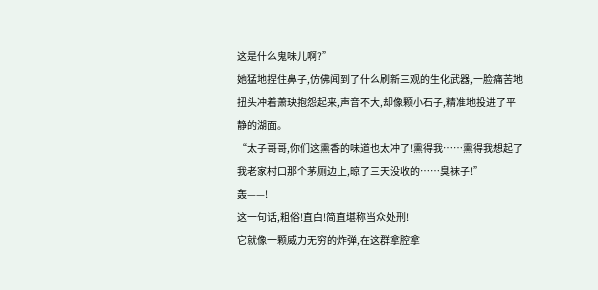这是什么鬼味儿啊?”
她猛地捏住鼻子,仿佛闻到了什么刷新三观的生化武器,一脸痛苦地扭头冲着萧玦抱怨起来,声音不大,却像颗小石子,精准地投进了平静的湖面。
“太子哥哥,你们这熏香的味道也太冲了!熏得我……熏得我想起了我老家村口那个茅厕边上,晾了三天没收的……臭袜子!”
轰——!
这一句话,粗俗!直白!简直堪称当众处刑!
它就像一颗威力无穷的炸弹,在这群拿腔拿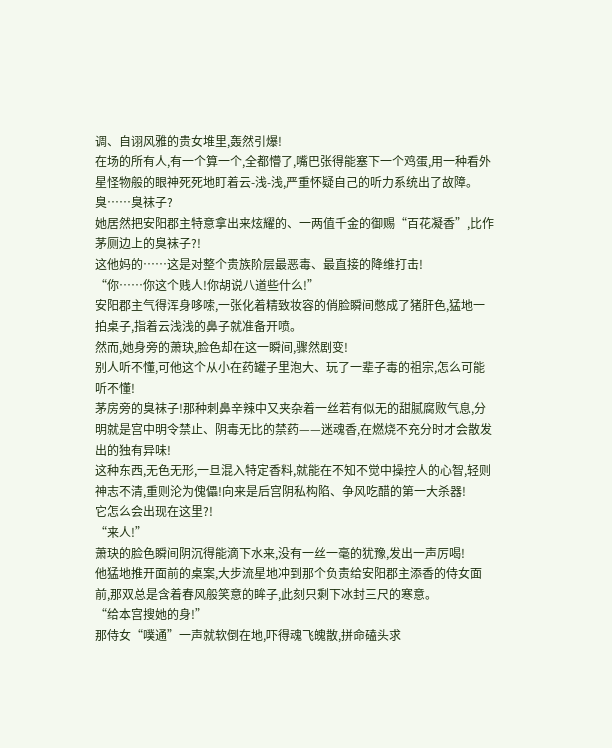调、自诩风雅的贵女堆里,轰然引爆!
在场的所有人,有一个算一个,全都懵了,嘴巴张得能塞下一个鸡蛋,用一种看外星怪物般的眼神死死地盯着云-浅-浅,严重怀疑自己的听力系统出了故障。
臭……臭袜子?
她居然把安阳郡主特意拿出来炫耀的、一两值千金的御赐“百花凝香”,比作茅厕边上的臭袜子?!
这他妈的……这是对整个贵族阶层最恶毒、最直接的降维打击!
“你……你这个贱人!你胡说八道些什么!”
安阳郡主气得浑身哆嗦,一张化着精致妆容的俏脸瞬间憋成了猪肝色,猛地一拍桌子,指着云浅浅的鼻子就准备开喷。
然而,她身旁的萧玦,脸色却在这一瞬间,骤然剧变!
别人听不懂,可他这个从小在药罐子里泡大、玩了一辈子毒的祖宗,怎么可能听不懂!
茅房旁的臭袜子!那种刺鼻辛辣中又夹杂着一丝若有似无的甜腻腐败气息,分明就是宫中明令禁止、阴毒无比的禁药——迷魂香,在燃烧不充分时才会散发出的独有异味!
这种东西,无色无形,一旦混入特定香料,就能在不知不觉中操控人的心智,轻则神志不清,重则沦为傀儡!向来是后宫阴私构陷、争风吃醋的第一大杀器!
它怎么会出现在这里?!
“来人!”
萧玦的脸色瞬间阴沉得能滴下水来,没有一丝一毫的犹豫,发出一声厉喝!
他猛地推开面前的桌案,大步流星地冲到那个负责给安阳郡主添香的侍女面前,那双总是含着春风般笑意的眸子,此刻只剩下冰封三尺的寒意。
“给本宫搜她的身!”
那侍女“噗通”一声就软倒在地,吓得魂飞魄散,拼命磕头求